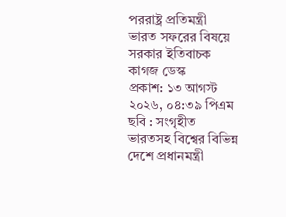পররাষ্ট্র প্রতিমন্ত্রী
ভারত সফরের বিষয়ে সরকার ইতিবাচক
কাগজ ডেস্ক
প্রকাশ: ১৩ আগস্ট ২০২৬, ০৪:৩৯ পিএম
ছবি : সংগৃহীত
ভারতসহ বিশ্বের বিভিন্ন দেশে প্রধানমন্ত্রী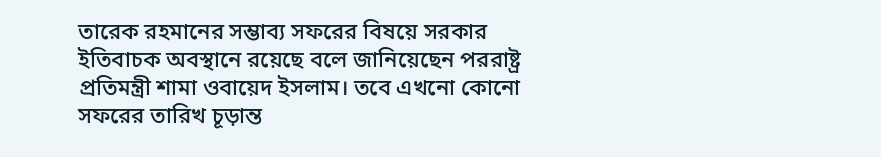তারেক রহমানের সম্ভাব্য সফরের বিষয়ে সরকার ইতিবাচক অবস্থানে রয়েছে বলে জানিয়েছেন পররাষ্ট্র প্রতিমন্ত্রী শামা ওবায়েদ ইসলাম। তবে এখনো কোনো সফরের তারিখ চূড়ান্ত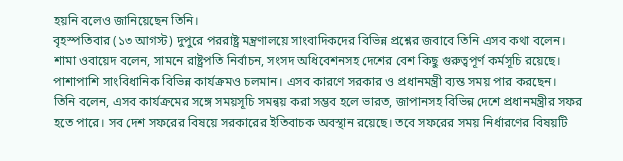হয়নি বলেও জানিয়েছেন তিনি।
বৃহস্পতিবার (১৩ আগস্ট) দুপুরে পররাষ্ট্র মন্ত্রণালয়ে সাংবাদিকদের বিভিন্ন প্রশ্নের জবাবে তিনি এসব কথা বলেন।
শামা ওবায়েদ বলেন, সামনে রাষ্ট্রপতি নির্বাচন, সংসদ অধিবেশনসহ দেশের বেশ কিছু গুরুত্বপূর্ণ কর্মসূচি রয়েছে। পাশাপাশি সাংবিধানিক বিভিন্ন কার্যক্রমও চলমান। এসব কারণে সরকার ও প্রধানমন্ত্রী ব্যস্ত সময় পার করছেন।
তিনি বলেন, এসব কার্যক্রমের সঙ্গে সময়সূচি সমন্বয় করা সম্ভব হলে ভারত, জাপানসহ বিভিন্ন দেশে প্রধানমন্ত্রীর সফর হতে পারে। সব দেশ সফরের বিষয়ে সরকারের ইতিবাচক অবস্থান রয়েছে। তবে সফরের সময় নির্ধারণের বিষয়টি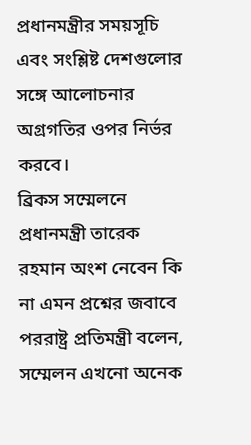প্রধানমন্ত্রীর সময়সূচি এবং সংশ্লিষ্ট দেশগুলোর সঙ্গে আলোচনার অগ্রগতির ওপর নির্ভর করবে।
ব্রিকস সম্মেলনে প্রধানমন্ত্রী তারেক রহমান অংশ নেবেন কি না এমন প্রশ্নের জবাবে পররাষ্ট্র প্রতিমন্ত্রী বলেন, সম্মেলন এখনো অনেক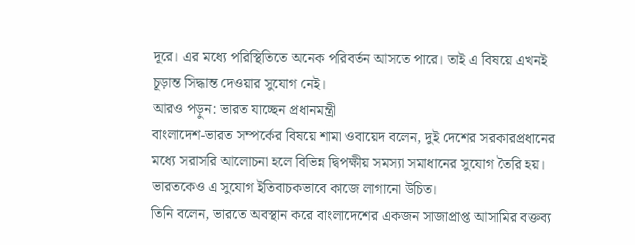দূরে। এর মধ্যে পরিস্থিতিতে অনেক পরিবর্তন আসতে পারে। তাই এ বিষয়ে এখনই চূড়ান্ত সিদ্ধান্ত দেওয়ার সুযোগ নেই।
আরও পড়ুন: ভারত যাচ্ছেন প্রধানমন্ত্রী
বাংলাদেশ-ভারত সম্পর্কের বিষয়ে শামা ওবায়েদ বলেন, দুই দেশের সরকারপ্রধানের মধ্যে সরাসরি আলোচনা হলে বিভিন্ন দ্বিপক্ষীয় সমস্যা সমাধানের সুযোগ তৈরি হয়। ভারতকেও এ সুযোগ ইতিবাচকভাবে কাজে লাগানো উচিত।
তিনি বলেন, ভারতে অবস্থান করে বাংলাদেশের একজন সাজাপ্রাপ্ত আসামির বক্তব্য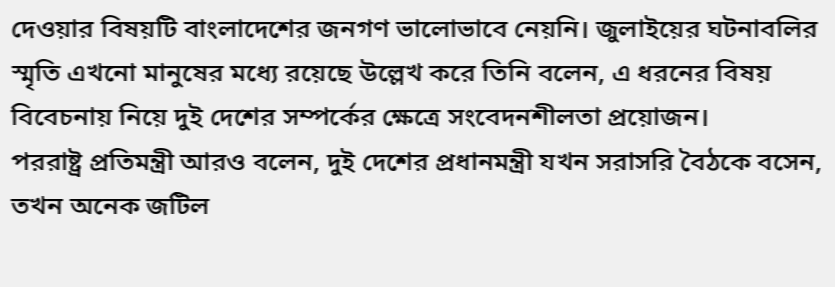দেওয়ার বিষয়টি বাংলাদেশের জনগণ ভালোভাবে নেয়নি। জুলাইয়ের ঘটনাবলির স্মৃতি এখনো মানুষের মধ্যে রয়েছে উল্লেখ করে তিনি বলেন, এ ধরনের বিষয় বিবেচনায় নিয়ে দুই দেশের সম্পর্কের ক্ষেত্রে সংবেদনশীলতা প্রয়োজন।
পররাষ্ট্র প্রতিমন্ত্রী আরও বলেন, দুই দেশের প্রধানমন্ত্রী যখন সরাসরি বৈঠকে বসেন, তখন অনেক জটিল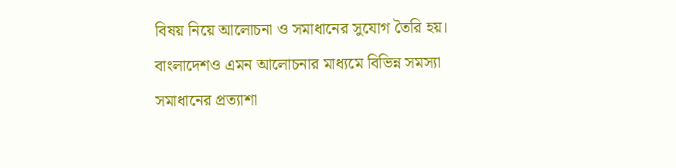বিষয় নিয়ে আলোচনা ও সমাধানের সুযোগ তৈরি হয়। বাংলাদেশও এমন আলোচনার মাধ্যমে বিভিন্ন সমস্যা সমাধানের প্রত্যাশা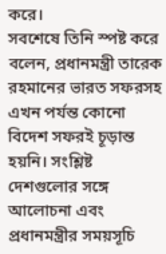করে।
সবশেষে তিনি স্পষ্ট করে বলেন, প্রধানমন্ত্রী তারেক রহমানের ভারত সফরসহ এখন পর্যন্ত কোনো বিদেশ সফরই চূড়ান্ত হয়নি। সংশ্লিষ্ট দেশগুলোর সঙ্গে আলোচনা এবং প্রধানমন্ত্রীর সময়সূচি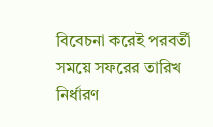বিবেচনা করেই পরবর্তী সময়ে সফরের তারিখ নির্ধারণ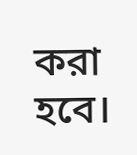করা হবে।